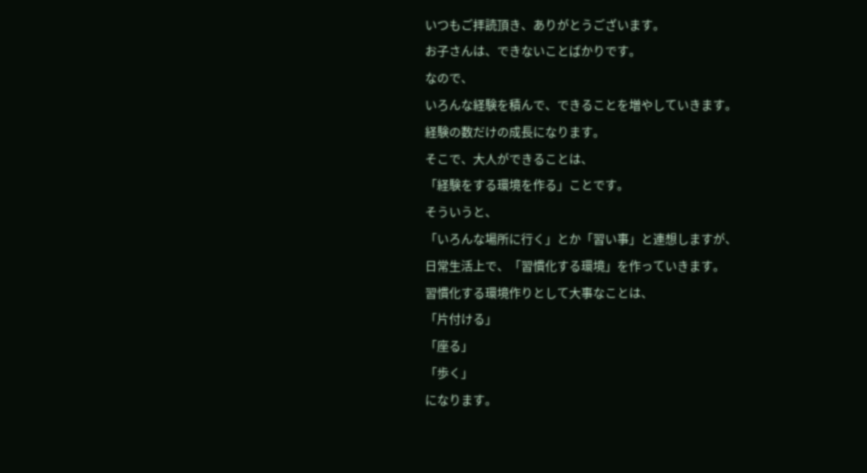いつもご拝読頂き、ありがとうございます。
お子さんは、できないことばかりです。
なので、
いろんな経験を積んで、できることを増やしていきます。
経験の数だけの成長になります。
そこで、大人ができることは、
「経験をする環境を作る」ことです。
そういうと、
「いろんな場所に行く」とか「習い事」と連想しますが、
日常生活上で、「習慣化する環境」を作っていきます。
習慣化する環境作りとして大事なことは、
「片付ける」
「座る」
「歩く」
になります。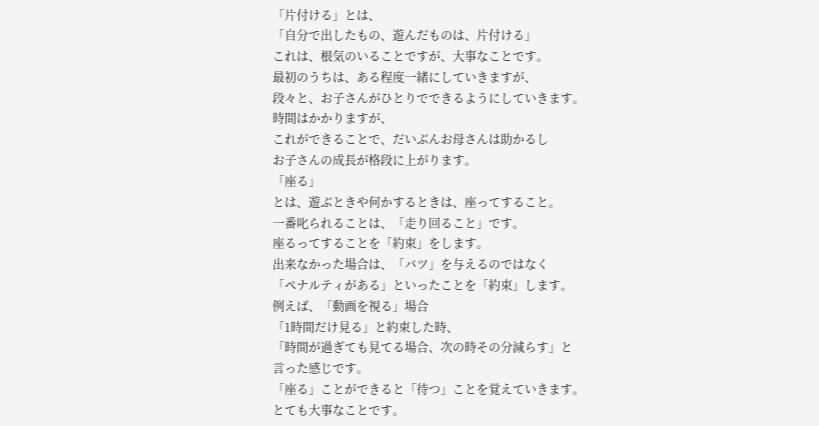「片付ける」とは、
「自分で出したもの、遊んだものは、片付ける」
これは、根気のいることですが、大事なことです。
最初のうちは、ある程度一緒にしていきますが、
段々と、お子さんがひとりでできるようにしていきます。
時間はかかりますが、
これができることで、だいぶんお母さんは助かるし
お子さんの成長が格段に上がります。
「座る」
とは、遊ぶときや何かするときは、座ってすること。
一番叱られることは、「走り回ること」です。
座るってすることを「約束」をします。
出来なかった場合は、「バツ」を与えるのではなく
「ペナルティがある」といったことを「約束」します。
例えば、「動画を視る」場合
「1時間だけ見る」と約束した時、
「時間が過ぎても見てる場合、次の時その分減らす」と
言った感じです。
「座る」ことができると「待つ」ことを覚えていきます。
とても大事なことです。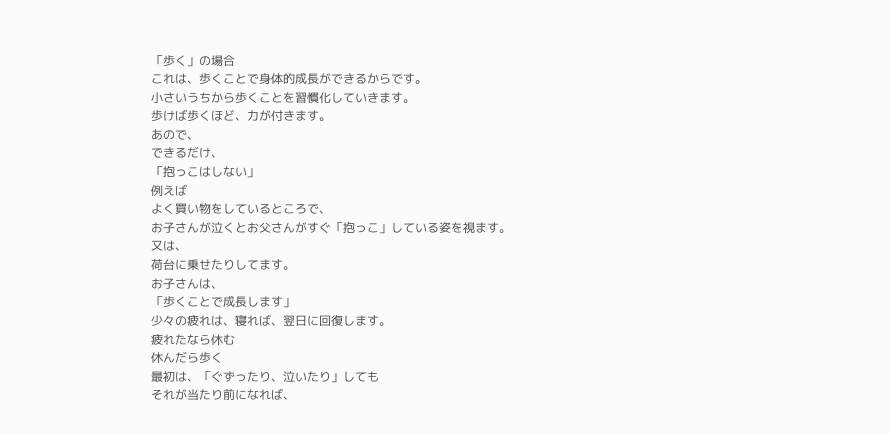「歩く」の場合
これは、歩くことで身体的成長ができるからです。
小さいうちから歩くことを習慣化していきます。
歩けば歩くほど、力が付きます。
あので、
できるだけ、
「抱っこはしない」
例えば
よく買い物をしているところで、
お子さんが泣くとお父さんがすぐ「抱っこ」している姿を視ます。
又は、
荷台に乗せたりしてます。
お子さんは、
「歩くことで成長します」
少々の疲れは、寝れば、翌日に回復します。
疲れたなら休む
休んだら歩く
最初は、「ぐずったり、泣いたり」しても
それが当たり前になれば、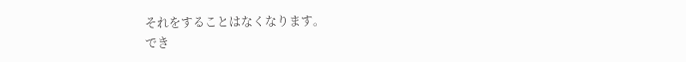それをすることはなくなります。
でき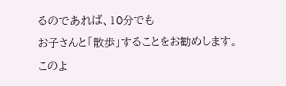るのであれば、10分でも
お子さんと「散歩」することをお勧めします。
このよ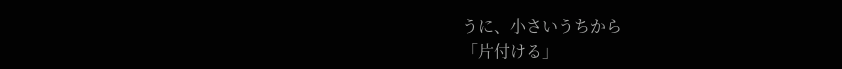うに、小さいうちから
「片付ける」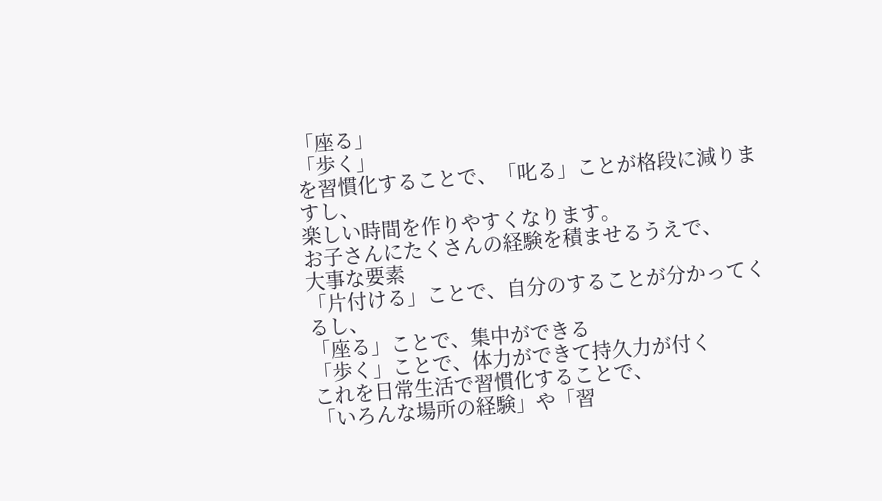「座る」
「歩く」
を習慣化することで、「叱る」ことが格段に減りますし、
楽しい時間を作りやすくなります。
お子さんにたくさんの経験を積ませるうえで、
大事な要素
「片付ける」ことで、自分のすることが分かってくるし、
「座る」ことで、集中ができる
「歩く」ことで、体力ができて持久力が付く
これを日常生活で習慣化することで、
「いろんな場所の経験」や「習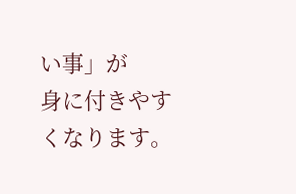い事」が
身に付きやすくなります。